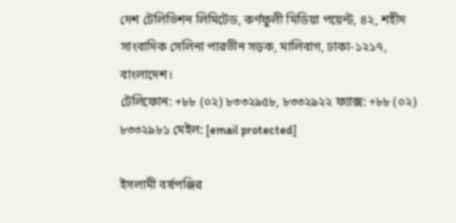দেশ টেলিভিশন লিমিটেড, কর্ণফুলী মিডিয়া পয়েন্ট, ৪২, শহীদ সাংবাদিক সেলিনা পারভীন সড়ক, মালিবাগ, ঢাকা-১২১৭, বাংলাদেশ।
টেলিফোন: +৮৮ (০২) ৮৩৩২৯৫৮, ৮৩৩২৯২২ ফ্যাক্স: +৮৮ (০২) ৮৩৩২৯৮১ মেইল: [email protected]

ইসলামী বর্ষপঞ্জির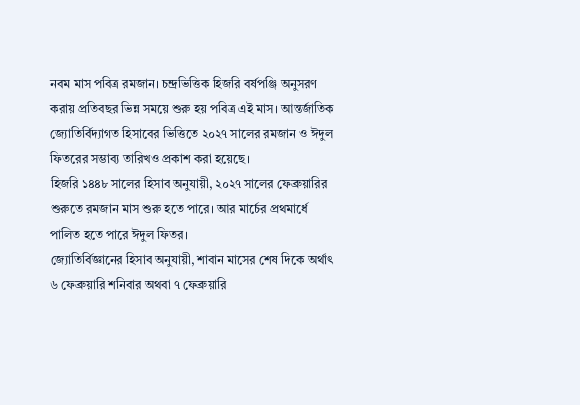নবম মাস পবিত্র রমজান। চন্দ্রভিত্তিক হিজরি বর্ষপঞ্জি অনুসরণ করায় প্রতিবছর ভিন্ন সময়ে শুরু হয় পবিত্র এই মাস। আন্তর্জাতিক জ্যোতির্বিদ্যাগত হিসাবের ভিত্তিতে ২০২৭ সালের রমজান ও ঈদুল ফিতরের সম্ভাব্য তারিখও প্রকাশ করা হয়েছে।
হিজরি ১৪৪৮ সালের হিসাব অনুযায়ী, ২০২৭ সালের ফেব্রুয়ারির শুরুতে রমজান মাস শুরু হতে পারে। আর মার্চের প্রথমার্ধে পালিত হতে পারে ঈদুল ফিতর।
জ্যোতির্বিজ্ঞানের হিসাব অনুযায়ী, শাবান মাসের শেষ দিকে অর্থাৎ ৬ ফেব্রুয়ারি শনিবার অথবা ৭ ফেব্রুয়ারি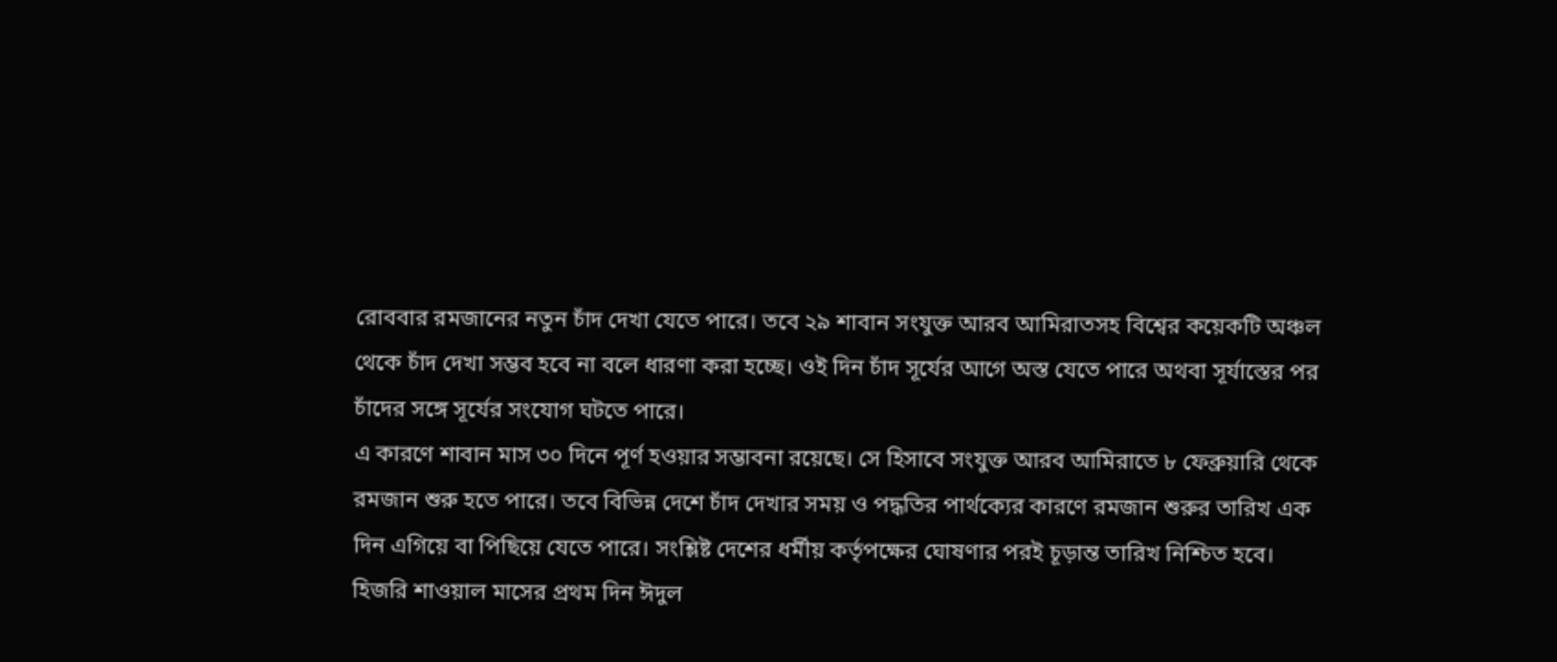রোববার রমজানের নতুন চাঁদ দেখা যেতে পারে। তবে ২৯ শাবান সংযুক্ত আরব আমিরাতসহ বিশ্বের কয়েকটি অঞ্চল থেকে চাঁদ দেখা সম্ভব হবে না বলে ধারণা করা হচ্ছে। ওই দিন চাঁদ সূর্যের আগে অস্ত যেতে পারে অথবা সূর্যাস্তের পর চাঁদের সঙ্গে সূর্যের সংযোগ ঘটতে পারে।
এ কারণে শাবান মাস ৩০ দিনে পূর্ণ হওয়ার সম্ভাবনা রয়েছে। সে হিসাবে সংযুক্ত আরব আমিরাতে ৮ ফেব্রুয়ারি থেকে রমজান শুরু হতে পারে। তবে বিভিন্ন দেশে চাঁদ দেখার সময় ও পদ্ধতির পার্থক্যের কারণে রমজান শুরুর তারিখ এক দিন এগিয়ে বা পিছিয়ে যেতে পারে। সংশ্লিষ্ট দেশের ধর্মীয় কর্তৃপক্ষের ঘোষণার পরই চূড়ান্ত তারিখ নিশ্চিত হবে।
হিজরি শাওয়াল মাসের প্রথম দিন ঈদুল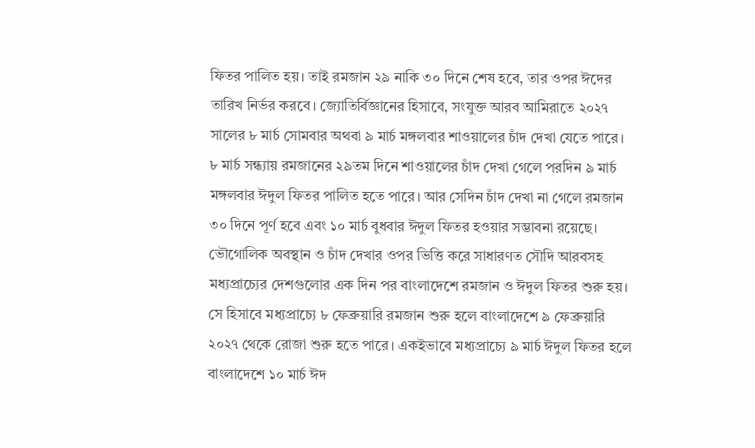ফিতর পালিত হয়। তাই রমজান ২৯ নাকি ৩০ দিনে শেষ হবে, তার ওপর ঈদের তারিখ নির্ভর করবে। জ্যোতির্বিজ্ঞানের হিসাবে, সংযুক্ত আরব আমিরাতে ২০২৭ সালের ৮ মার্চ সোমবার অথবা ৯ মার্চ মঙ্গলবার শাওয়ালের চাঁদ দেখা যেতে পারে।
৮ মার্চ সন্ধ্যায় রমজানের ২৯তম দিনে শাওয়ালের চাঁদ দেখা গেলে পরদিন ৯ মার্চ মঙ্গলবার ঈদুল ফিতর পালিত হতে পারে। আর সেদিন চাঁদ দেখা না গেলে রমজান ৩০ দিনে পূর্ণ হবে এবং ১০ মার্চ বুধবার ঈদুল ফিতর হওয়ার সম্ভাবনা রয়েছে।
ভৌগোলিক অবস্থান ও চাঁদ দেখার ওপর ভিত্তি করে সাধারণত সৌদি আরবসহ মধ্যপ্রাচ্যের দেশগুলোর এক দিন পর বাংলাদেশে রমজান ও ঈদুল ফিতর শুরু হয়। সে হিসাবে মধ্যপ্রাচ্যে ৮ ফেব্রুয়ারি রমজান শুরু হলে বাংলাদেশে ৯ ফেব্রুয়ারি ২০২৭ থেকে রোজা শুরু হতে পারে। একইভাবে মধ্যপ্রাচ্যে ৯ মার্চ ঈদুল ফিতর হলে বাংলাদেশে ১০ মার্চ ঈদ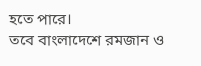হতে পারে।
তবে বাংলাদেশে রমজান ও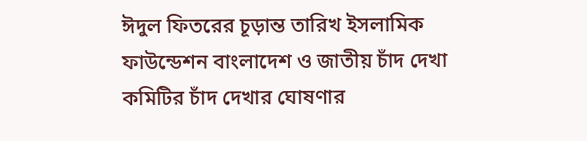ঈদুল ফিতরের চূড়ান্ত তারিখ ইসলামিক ফাউন্ডেশন বাংলাদেশ ও জাতীয় চাঁদ দেখা কমিটির চাঁদ দেখার ঘোষণার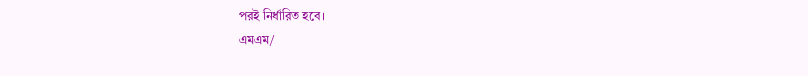পরই নির্ধারিত হবে।
এমএম/